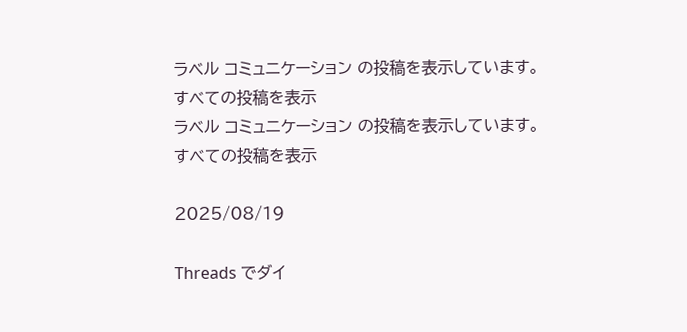ラベル コミュニケーション の投稿を表示しています。 すべての投稿を表示
ラベル コミュニケーション の投稿を表示しています。 すべての投稿を表示

2025/08/19

Threads でダイ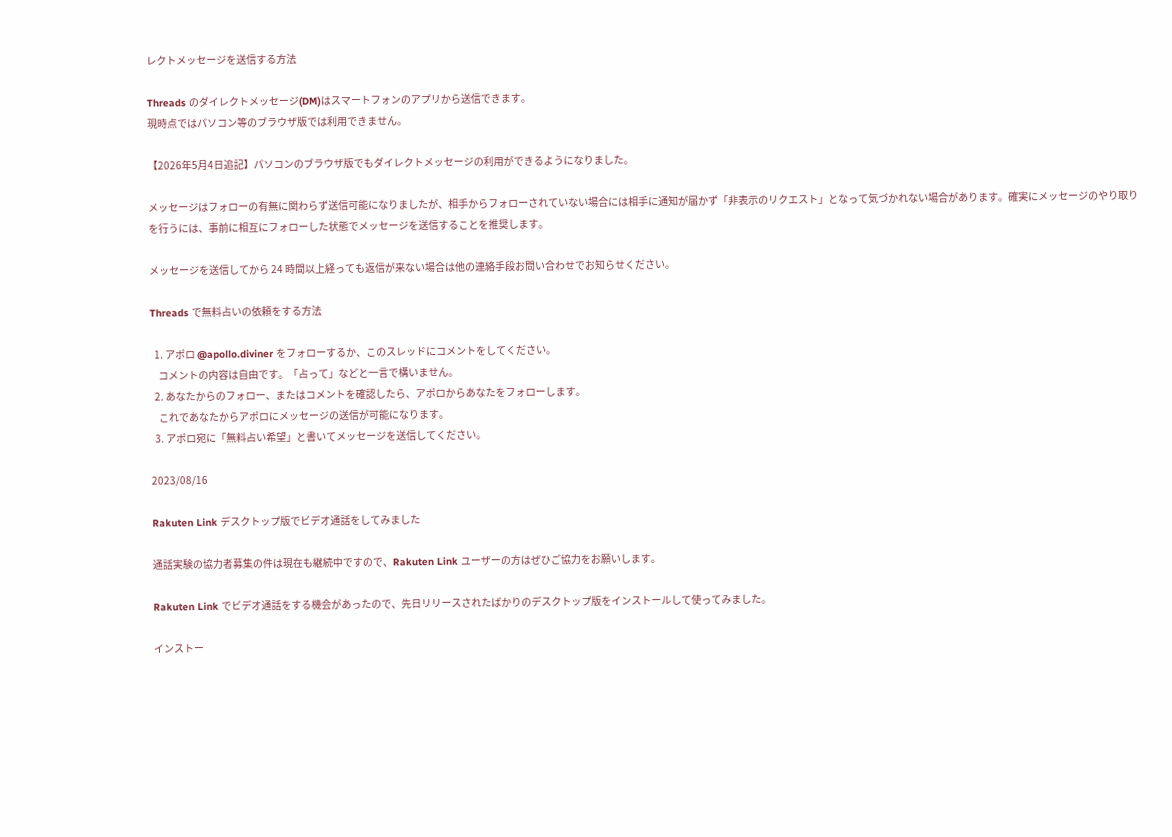レクトメッセージを送信する方法

Threads のダイレクトメッセージ(DM)はスマートフォンのアプリから送信できます。
現時点ではパソコン等のブラウザ版では利用できません。

【2026年5月4日追記】パソコンのブラウザ版でもダイレクトメッセージの利用ができるようになりました。

メッセージはフォローの有無に関わらず送信可能になりましたが、相手からフォローされていない場合には相手に通知が届かず「非表示のリクエスト」となって気づかれない場合があります。確実にメッセージのやり取りを行うには、事前に相互にフォローした状態でメッセージを送信することを推奨します。

メッセージを送信してから 24 時間以上経っても返信が来ない場合は他の連絡手段お問い合わせでお知らせください。

Threads で無料占いの依頼をする方法

  1. アポロ @apollo.diviner をフォローするか、このスレッドにコメントをしてください。
    コメントの内容は自由です。「占って」などと一言で構いません。
  2. あなたからのフォロー、またはコメントを確認したら、アポロからあなたをフォローします。
    これであなたからアポロにメッセージの送信が可能になります。
  3. アポロ宛に「無料占い希望」と書いてメッセージを送信してください。

2023/08/16

Rakuten Link デスクトップ版でビデオ通話をしてみました

通話実験の協力者募集の件は現在も継続中ですので、Rakuten Link ユーザーの方はぜひご協力をお願いします。

Rakuten Link でビデオ通話をする機会があったので、先日リリースされたばかりのデスクトップ版をインストールして使ってみました。

インストー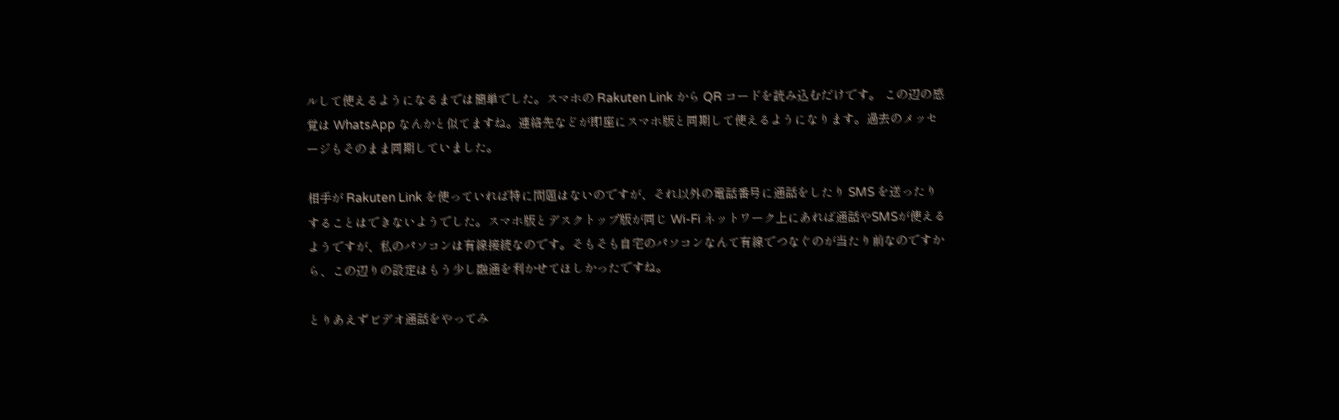ルして使えるようになるまでは簡単でした。スマホの Rakuten Link から QR コードを読み込むだけです。 この辺の感覚は WhatsApp なんかと似てますね。連絡先などが即座にスマホ版と同期して使えるようになります。過去のメッセージもそのまま同期していました。

相手が Rakuten Link を使っていれば特に問題はないのですが、それ以外の電話番号に通話をしたり SMS を送ったりすることはできないようでした。スマホ版とデスクトップ版が同じ Wi-Fi ネットワーク上にあれば通話やSMSが使えるようですが、私のパソコンは有線接続なのです。そもそも自宅のパソコンなんて有線でつなぐのが当たり前なのですから、この辺りの設定はもう少し融通を利かせてほしかったですね。

とりあえずビデオ通話をやってみ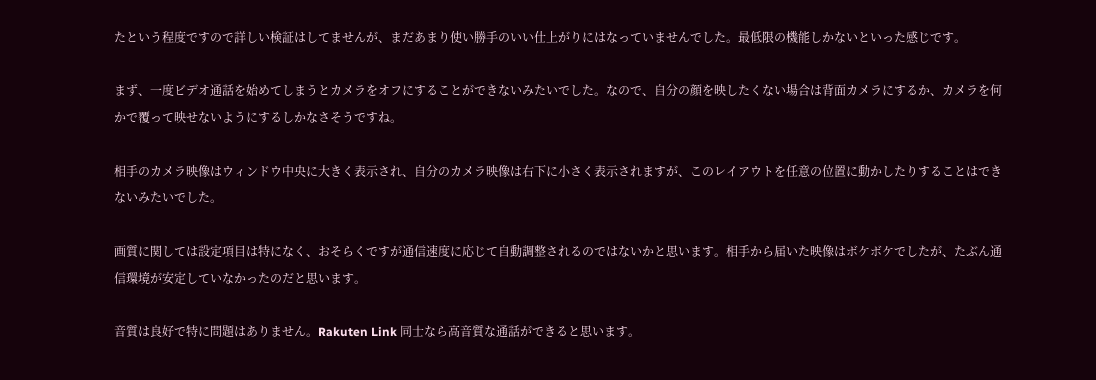たという程度ですので詳しい検証はしてませんが、まだあまり使い勝手のいい仕上がりにはなっていませんでした。最低限の機能しかないといった感じです。

まず、一度ビデオ通話を始めてしまうとカメラをオフにすることができないみたいでした。なので、自分の顔を映したくない場合は背面カメラにするか、カメラを何かで覆って映せないようにするしかなさそうですね。

相手のカメラ映像はウィンドウ中央に大きく表示され、自分のカメラ映像は右下に小さく表示されますが、このレイアウトを任意の位置に動かしたりすることはできないみたいでした。

画質に関しては設定項目は特になく、おそらくですが通信速度に応じて自動調整されるのではないかと思います。相手から届いた映像はボケボケでしたが、たぶん通信環境が安定していなかったのだと思います。

音質は良好で特に問題はありません。Rakuten Link 同士なら高音質な通話ができると思います。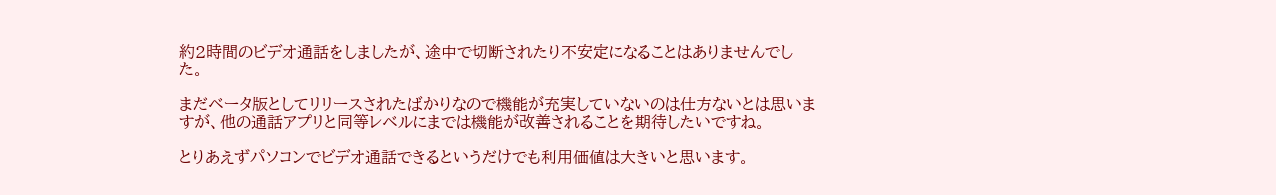約2時間のビデオ通話をしましたが、途中で切断されたり不安定になることはありませんでした。

まだベータ版としてリリースされたばかりなので機能が充実していないのは仕方ないとは思いますが、他の通話アプリと同等レベルにまでは機能が改善されることを期待したいですね。

とりあえずパソコンでビデオ通話できるというだけでも利用価値は大きいと思います。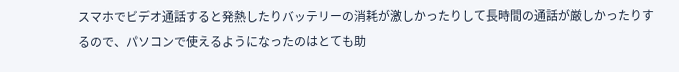スマホでビデオ通話すると発熱したりバッテリーの消耗が激しかったりして長時間の通話が厳しかったりするので、パソコンで使えるようになったのはとても助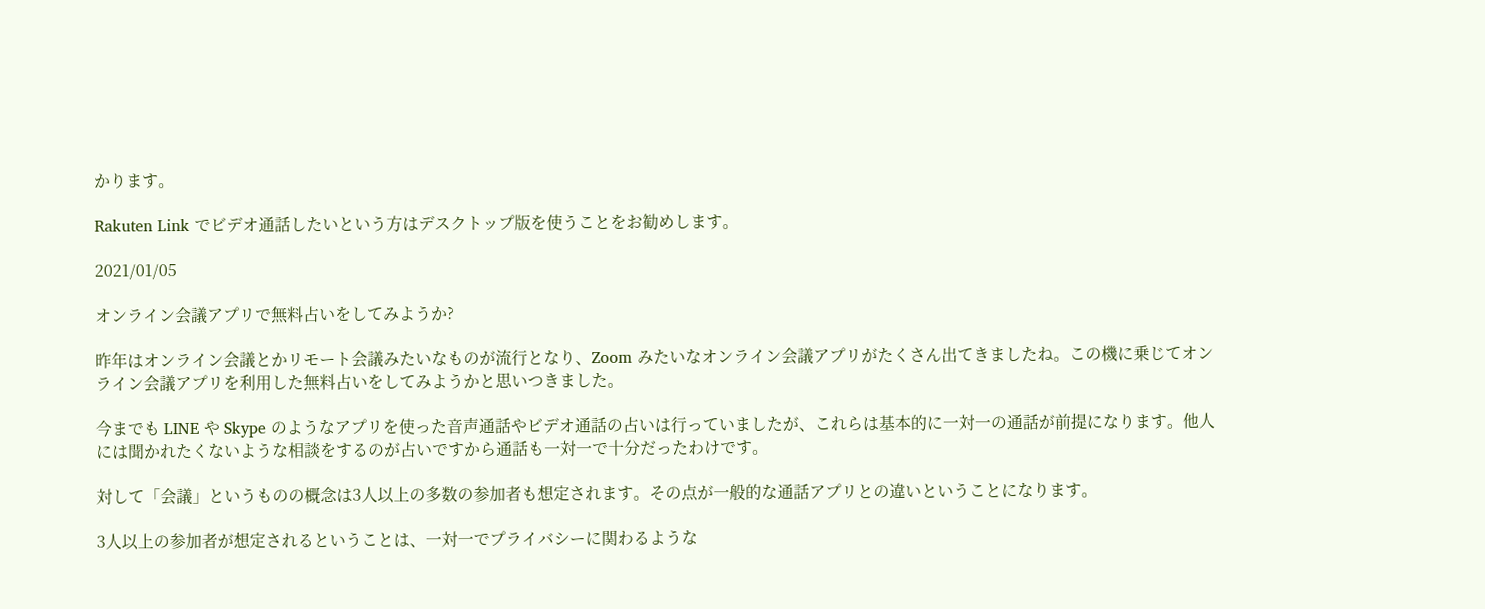かります。

Rakuten Link でビデオ通話したいという方はデスクトップ版を使うことをお勧めします。

2021/01/05

オンライン会議アプリで無料占いをしてみようか?

昨年はオンライン会議とかリモート会議みたいなものが流行となり、Zoom みたいなオンライン会議アプリがたくさん出てきましたね。この機に乗じてオンライン会議アプリを利用した無料占いをしてみようかと思いつきました。

今までも LINE や Skype のようなアプリを使った音声通話やビデオ通話の占いは行っていましたが、これらは基本的に一対一の通話が前提になります。他人には聞かれたくないような相談をするのが占いですから通話も一対一で十分だったわけです。

対して「会議」というものの概念は3人以上の多数の参加者も想定されます。その点が一般的な通話アプリとの違いということになります。

3人以上の参加者が想定されるということは、一対一でプライバシーに関わるような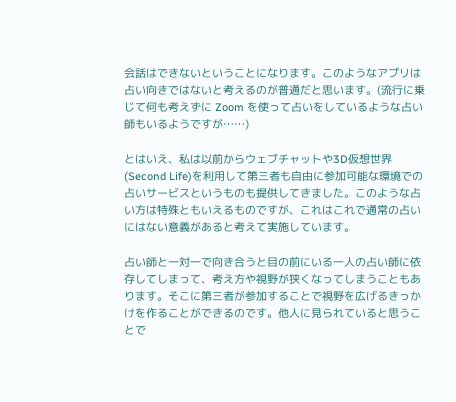会話はできないということになります。このようなアプリは占い向きではないと考えるのが普通だと思います。(流行に乗じて何も考えずに Zoom を使って占いをしているような占い師もいるようですが……)

とはいえ、私は以前からウェブチャットや3D仮想世界(Second Life)を利用して第三者も自由に参加可能な環境での占いサービスというものも提供してきました。このような占い方は特殊ともいえるものですが、これはこれで通常の占いにはない意義があると考えて実施しています。

占い師と一対一で向き合うと目の前にいる一人の占い師に依存してしまって、考え方や視野が狭くなってしまうこともあります。そこに第三者が参加することで視野を広げるきっかけを作ることができるのです。他人に見られていると思うことで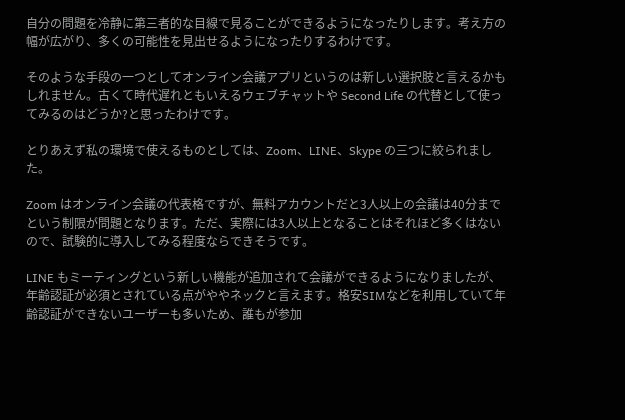自分の問題を冷静に第三者的な目線で見ることができるようになったりします。考え方の幅が広がり、多くの可能性を見出せるようになったりするわけです。

そのような手段の一つとしてオンライン会議アプリというのは新しい選択肢と言えるかもしれません。古くて時代遅れともいえるウェブチャットや Second Life の代替として使ってみるのはどうか?と思ったわけです。

とりあえず私の環境で使えるものとしては、Zoom、LINE、Skype の三つに絞られました。

Zoom はオンライン会議の代表格ですが、無料アカウントだと3人以上の会議は40分までという制限が問題となります。ただ、実際には3人以上となることはそれほど多くはないので、試験的に導入してみる程度ならできそうです。

LINE もミーティングという新しい機能が追加されて会議ができるようになりましたが、年齢認証が必須とされている点がややネックと言えます。格安SIMなどを利用していて年齢認証ができないユーザーも多いため、誰もが参加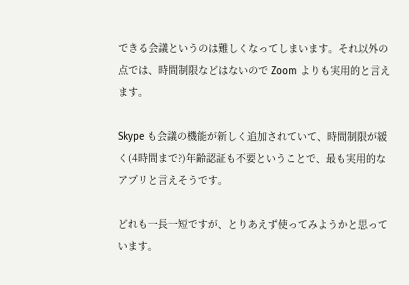できる会議というのは難しくなってしまいます。それ以外の点では、時間制限などはないので Zoom よりも実用的と言えます。

Skype も会議の機能が新しく追加されていて、時間制限が緩く(4時間まで?)年齢認証も不要ということで、最も実用的なアプリと言えそうです。

どれも一長一短ですが、とりあえず使ってみようかと思っています。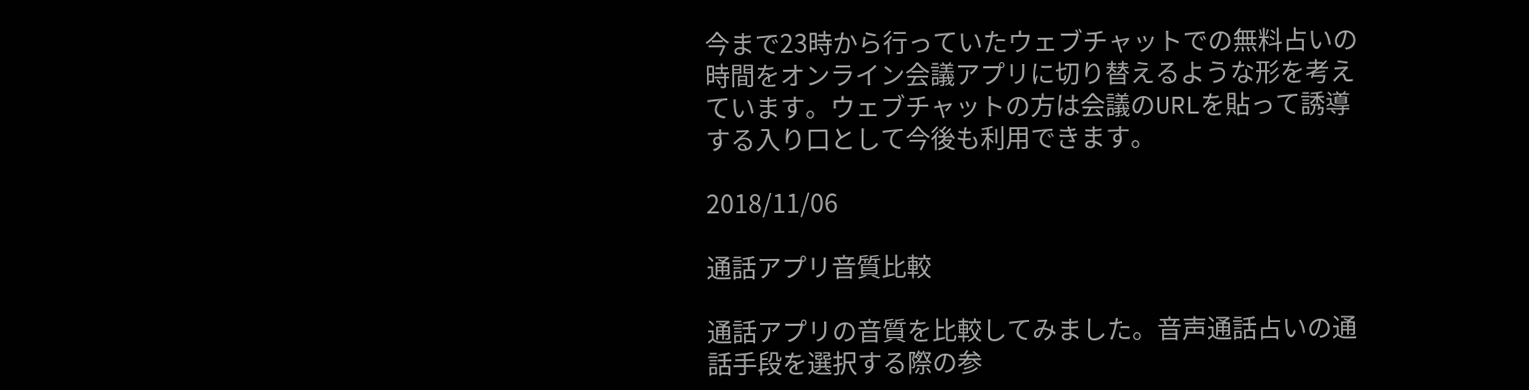今まで23時から行っていたウェブチャットでの無料占いの時間をオンライン会議アプリに切り替えるような形を考えています。ウェブチャットの方は会議のURLを貼って誘導する入り口として今後も利用できます。

2018/11/06

通話アプリ音質比較

通話アプリの音質を比較してみました。音声通話占いの通話手段を選択する際の参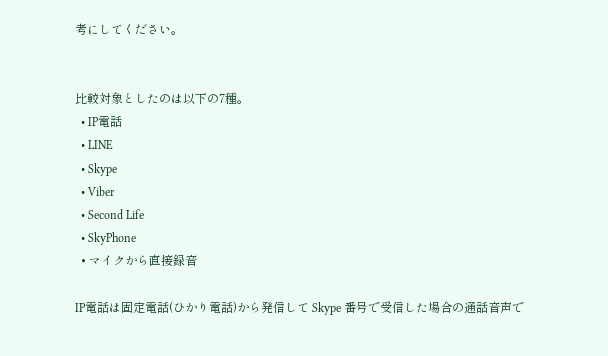考にしてください。


比較対象としたのは以下の7種。
  • IP電話
  • LINE
  • Skype
  • Viber
  • Second Life
  • SkyPhone
  • マイクから直接録音

IP電話は固定電話(ひかり電話)から発信して Skype 番号で受信した場合の通話音声で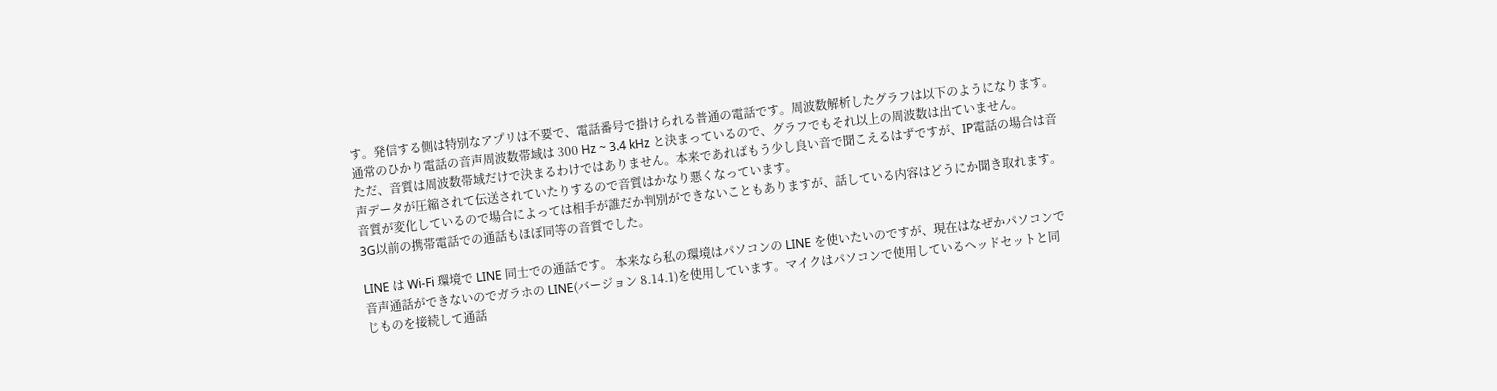す。発信する側は特別なアプリは不要で、電話番号で掛けられる普通の電話です。周波数解析したグラフは以下のようになります。
通常のひかり電話の音声周波数帯域は 300 Hz ~ 3.4 kHz と決まっているので、グラフでもそれ以上の周波数は出ていません。
ただ、音質は周波数帯域だけで決まるわけではありません。本来であればもう少し良い音で聞こえるはずですが、IP電話の場合は音声データが圧縮されて伝送されていたりするので音質はかなり悪くなっています。
音質が変化しているので場合によっては相手が誰だか判別ができないこともありますが、話している内容はどうにか聞き取れます。3G以前の携帯電話での通話もほぼ同等の音質でした。

LINE は Wi-Fi 環境で LINE 同士での通話です。 本来なら私の環境はパソコンの LINE を使いたいのですが、現在はなぜかパソコンで音声通話ができないのでガラホの LINE(バージョン 8.14.1)を使用しています。マイクはパソコンで使用しているヘッドセットと同じものを接続して通話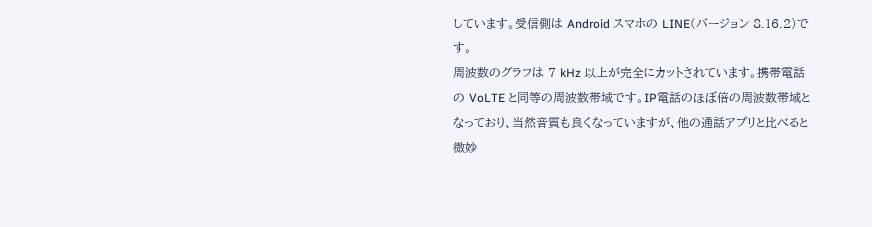しています。受信側は Android スマホの LINE(バージョン 8.16.2)です。
周波数のグラフは 7 kHz 以上が完全にカットされています。携帯電話の VoLTE と同等の周波数帯域です。IP電話のほぼ倍の周波数帯域となっており、当然音質も良くなっていますが、他の通話アプリと比べると微妙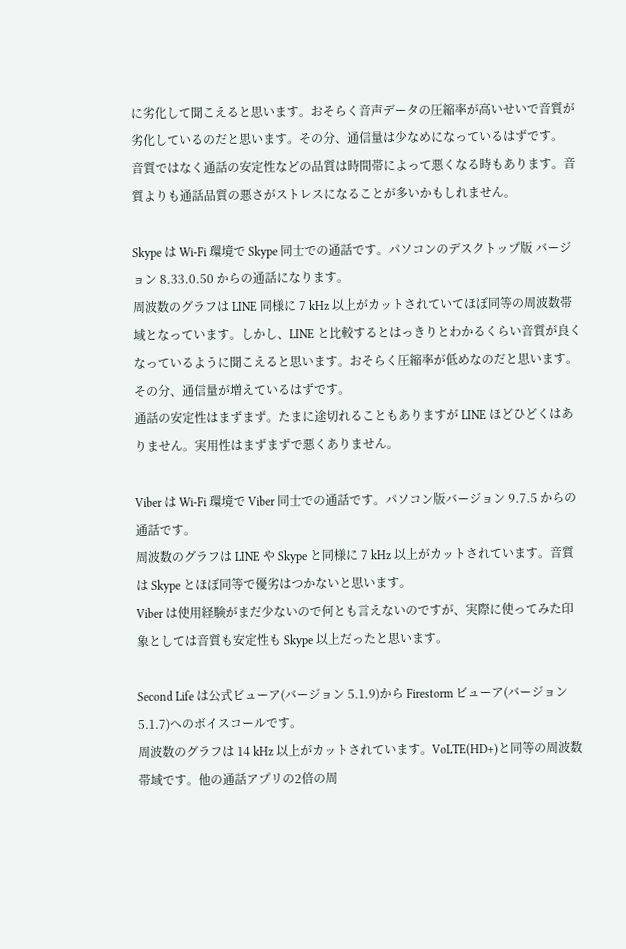に劣化して聞こえると思います。おそらく音声データの圧縮率が高いせいで音質が劣化しているのだと思います。その分、通信量は少なめになっているはずです。
音質ではなく通話の安定性などの品質は時間帯によって悪くなる時もあります。音質よりも通話品質の悪さがストレスになることが多いかもしれません。

Skype は Wi-Fi 環境で Skype 同士での通話です。パソコンのデスクトップ版 バージョン 8.33.0.50 からの通話になります。
周波数のグラフは LINE 同様に 7 kHz 以上がカットされていてほぼ同等の周波数帯域となっています。しかし、LINE と比較するとはっきりとわかるくらい音質が良くなっているように聞こえると思います。おそらく圧縮率が低めなのだと思います。その分、通信量が増えているはずです。
通話の安定性はまずまず。たまに途切れることもありますが LINE ほどひどくはありません。実用性はまずまずで悪くありません。

Viber は Wi-Fi 環境で Viber 同士での通話です。パソコン版バージョン 9.7.5 からの通話です。
周波数のグラフは LINE や Skype と同様に 7 kHz 以上がカットされています。音質は Skype とほぼ同等で優劣はつかないと思います。
Viber は使用経験がまだ少ないので何とも言えないのですが、実際に使ってみた印象としては音質も安定性も Skype 以上だったと思います。

Second Life は公式ビューア(バージョン 5.1.9)から Firestorm ビューア(バージョン 5.1.7)へのボイスコールです。
周波数のグラフは 14 kHz 以上がカットされています。VoLTE(HD+)と同等の周波数帯域です。他の通話アプリの2倍の周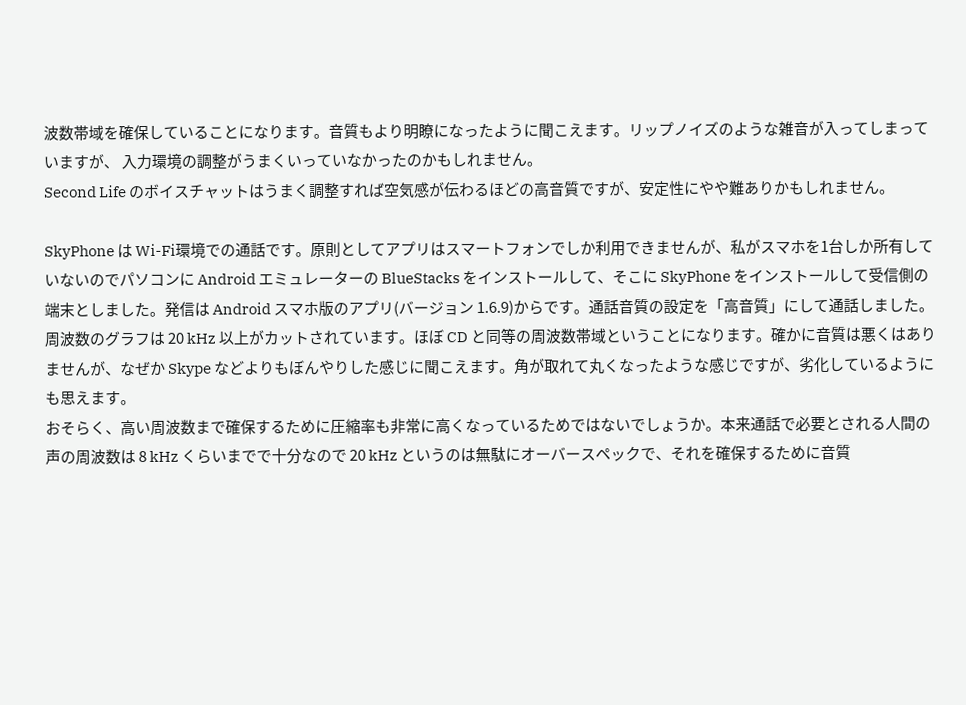波数帯域を確保していることになります。音質もより明瞭になったように聞こえます。リップノイズのような雑音が入ってしまっていますが、 入力環境の調整がうまくいっていなかったのかもしれません。
Second Life のボイスチャットはうまく調整すれば空気感が伝わるほどの高音質ですが、安定性にやや難ありかもしれません。

SkyPhone は Wi-Fi環境での通話です。原則としてアプリはスマートフォンでしか利用できませんが、私がスマホを1台しか所有していないのでパソコンに Android エミュレーターの BlueStacks をインストールして、そこに SkyPhone をインストールして受信側の端末としました。発信は Android スマホ版のアプリ(バージョン 1.6.9)からです。通話音質の設定を「高音質」にして通話しました。
周波数のグラフは 20 kHz 以上がカットされています。ほぼ CD と同等の周波数帯域ということになります。確かに音質は悪くはありませんが、なぜか Skype などよりもぼんやりした感じに聞こえます。角が取れて丸くなったような感じですが、劣化しているようにも思えます。
おそらく、高い周波数まで確保するために圧縮率も非常に高くなっているためではないでしょうか。本来通話で必要とされる人間の声の周波数は 8 kHz くらいまでで十分なので 20 kHz というのは無駄にオーバースペックで、それを確保するために音質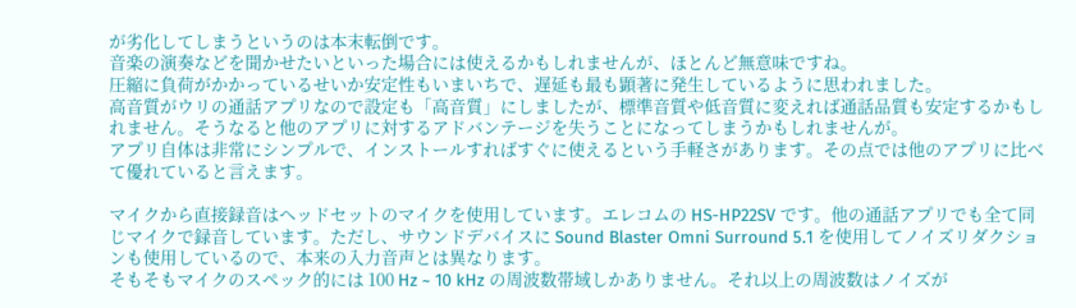が劣化してしまうというのは本末転倒です。
音楽の演奏などを聞かせたいといった場合には使えるかもしれませんが、ほとんど無意味ですね。
圧縮に負荷がかかっているせいか安定性もいまいちで、遅延も最も顕著に発生しているように思われました。
高音質がウリの通話アプリなので設定も「高音質」にしましたが、標準音質や低音質に変えれば通話品質も安定するかもしれません。そうなると他のアプリに対するアドバンテージを失うことになってしまうかもしれませんが。
アプリ自体は非常にシンプルで、インストールすればすぐに使えるという手軽さがあります。その点では他のアプリに比べて優れていると言えます。

マイクから直接録音はヘッドセットのマイクを使用しています。エレコムの HS-HP22SV です。他の通話アプリでも全て同じマイクで録音しています。ただし、サウンドデバイスに Sound Blaster Omni Surround 5.1 を使用してノイズリダクションも使用しているので、本来の入力音声とは異なります。
そもそもマイクのスペック的には 100 Hz ~ 10 kHz の周波数帯域しかありません。それ以上の周波数はノイズが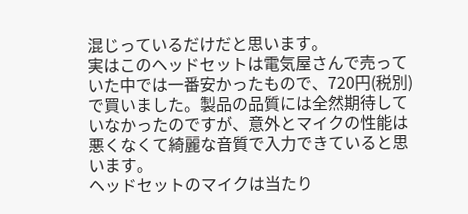混じっているだけだと思います。
実はこのヘッドセットは電気屋さんで売っていた中では一番安かったもので、720円(税別)で買いました。製品の品質には全然期待していなかったのですが、意外とマイクの性能は悪くなくて綺麗な音質で入力できていると思います。
ヘッドセットのマイクは当たり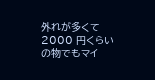外れが多くて 2000 円くらいの物でもマイ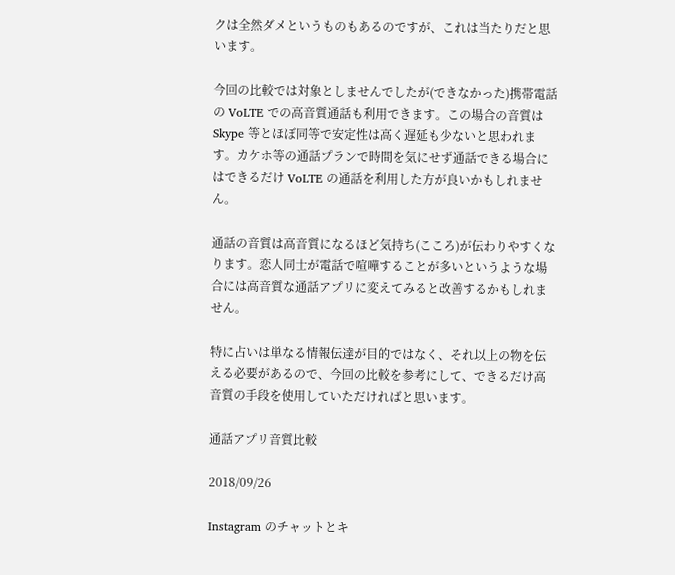クは全然ダメというものもあるのですが、これは当たりだと思います。

今回の比較では対象としませんでしたが(できなかった)携帯電話の VoLTE での高音質通話も利用できます。この場合の音質は Skype 等とほぼ同等で安定性は高く遅延も少ないと思われます。カケホ等の通話プランで時間を気にせず通話できる場合にはできるだけ VoLTE の通話を利用した方が良いかもしれません。

通話の音質は高音質になるほど気持ち(こころ)が伝わりやすくなります。恋人同士が電話で喧嘩することが多いというような場合には高音質な通話アプリに変えてみると改善するかもしれません。

特に占いは単なる情報伝達が目的ではなく、それ以上の物を伝える必要があるので、今回の比較を参考にして、できるだけ高音質の手段を使用していただければと思います。

通話アプリ音質比較

2018/09/26

Instagram のチャットとキ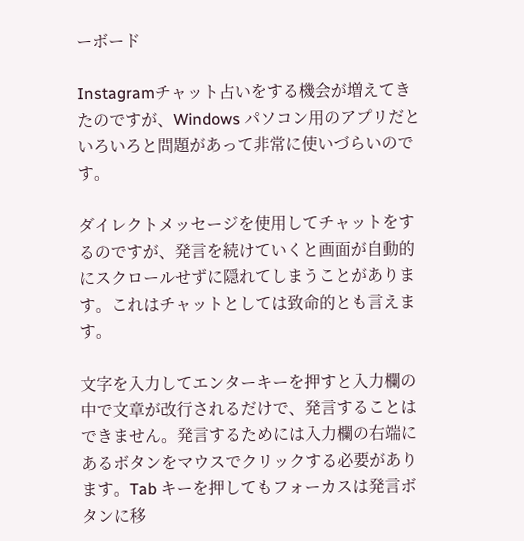ーボード

Instagramチャット占いをする機会が増えてきたのですが、Windows パソコン用のアプリだといろいろと問題があって非常に使いづらいのです。

ダイレクトメッセージを使用してチャットをするのですが、発言を続けていくと画面が自動的にスクロールせずに隠れてしまうことがあります。これはチャットとしては致命的とも言えます。

文字を入力してエンターキーを押すと入力欄の中で文章が改行されるだけで、発言することはできません。発言するためには入力欄の右端にあるボタンをマウスでクリックする必要があります。Tab キーを押してもフォーカスは発言ボタンに移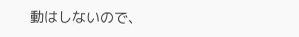動はしないので、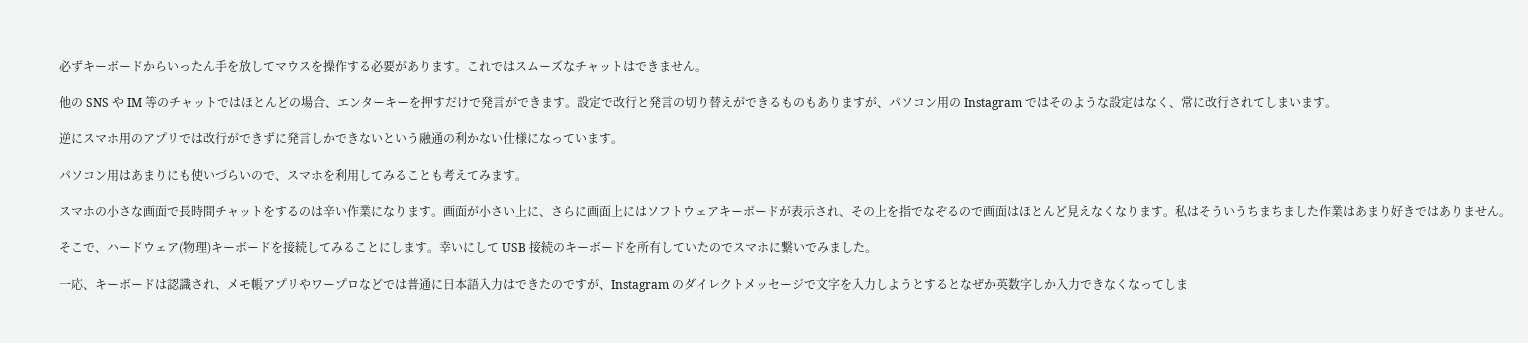必ずキーボードからいったん手を放してマウスを操作する必要があります。これではスムーズなチャットはできません。

他の SNS や IM 等のチャットではほとんどの場合、エンターキーを押すだけで発言ができます。設定で改行と発言の切り替えができるものもありますが、パソコン用の Instagram ではそのような設定はなく、常に改行されてしまいます。

逆にスマホ用のアプリでは改行ができずに発言しかできないという融通の利かない仕様になっています。

パソコン用はあまりにも使いづらいので、スマホを利用してみることも考えてみます。

スマホの小さな画面で長時間チャットをするのは辛い作業になります。画面が小さい上に、さらに画面上にはソフトウェアキーボードが表示され、その上を指でなぞるので画面はほとんど見えなくなります。私はそういうちまちました作業はあまり好きではありません。

そこで、ハードウェア(物理)キーボードを接続してみることにします。幸いにして USB 接続のキーボードを所有していたのでスマホに繋いでみました。

一応、キーボードは認識され、メモ帳アプリやワープロなどでは普通に日本語入力はできたのですが、Instagram のダイレクトメッセージで文字を入力しようとするとなぜか英数字しか入力できなくなってしま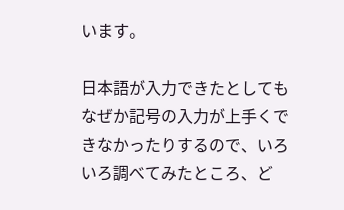います。

日本語が入力できたとしてもなぜか記号の入力が上手くできなかったりするので、いろいろ調べてみたところ、ど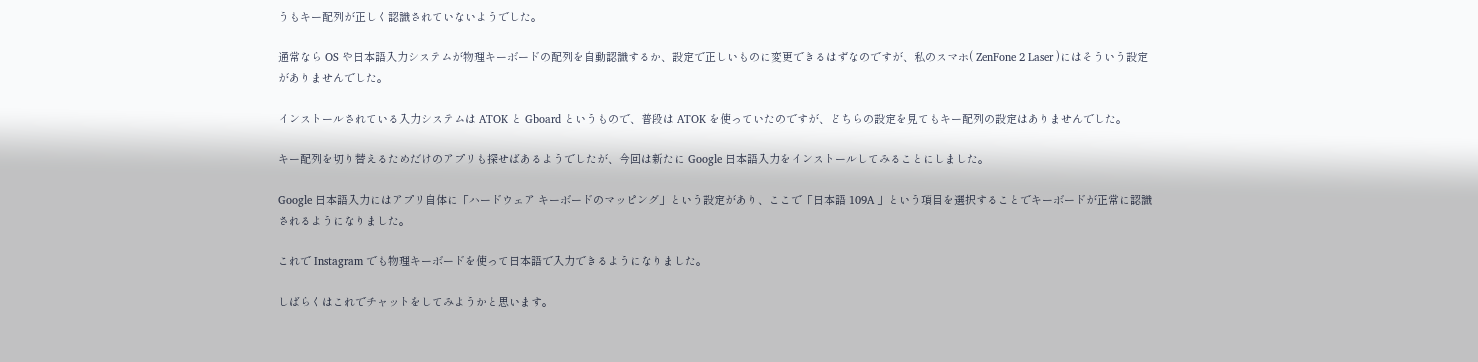うもキー配列が正しく認識されていないようでした。

通常なら OS や日本語入力システムが物理キーボードの配列を自動認識するか、設定で正しいものに変更できるはずなのですが、私のスマホ( ZenFone 2 Laser )にはそういう設定がありませんでした。

インストールされている入力システムは ATOK と Gboard というもので、普段は ATOK を使っていたのですが、どちらの設定を見てもキー配列の設定はありませんでした。

キー配列を切り替えるためだけのアプリも探せばあるようでしたが、今回は新たに Google 日本語入力をインストールしてみることにしました。

Google 日本語入力にはアプリ自体に「ハードウェア キーボードのマッピング」という設定があり、ここで「日本語 109A 」という項目を選択することでキーボードが正常に認識されるようになりました。

これで Instagram でも物理キーボードを使って日本語で入力できるようになりました。

しばらくはこれでチャットをしてみようかと思います。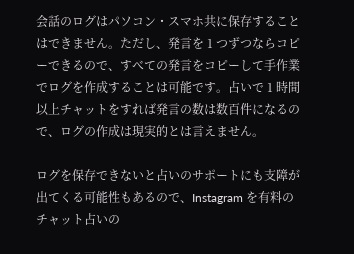会話のログはパソコン・スマホ共に保存することはできません。ただし、発言を 1 つずつならコピーできるので、すべての発言をコピーして手作業でログを作成することは可能です。占いで 1 時間以上チャットをすれば発言の数は数百件になるので、ログの作成は現実的とは言えません。

ログを保存できないと占いのサポートにも支障が出てくる可能性もあるので、Instagram を有料のチャット占いの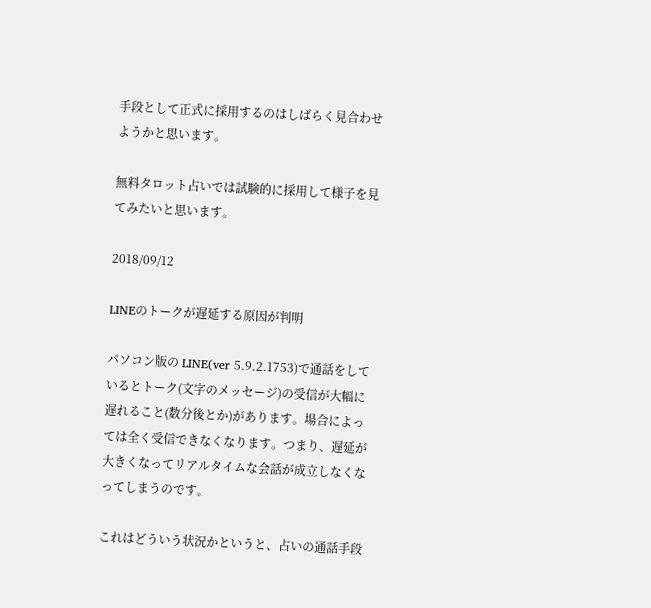手段として正式に採用するのはしばらく見合わせようかと思います。

無料タロット占いでは試験的に採用して様子を見てみたいと思います。

2018/09/12

LINEのトークが遅延する原因が判明

パソコン版の LINE(ver 5.9.2.1753)で通話をしているとトーク(文字のメッセージ)の受信が大幅に遅れること(数分後とか)があります。場合によっては全く受信できなくなります。つまり、遅延が大きくなってリアルタイムな会話が成立しなくなってしまうのです。

これはどういう状況かというと、占いの通話手段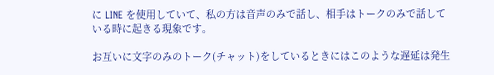に LINE を使用していて、私の方は音声のみで話し、相手はトークのみで話している時に起きる現象です。

お互いに文字のみのトーク(チャット)をしているときにはこのような遅延は発生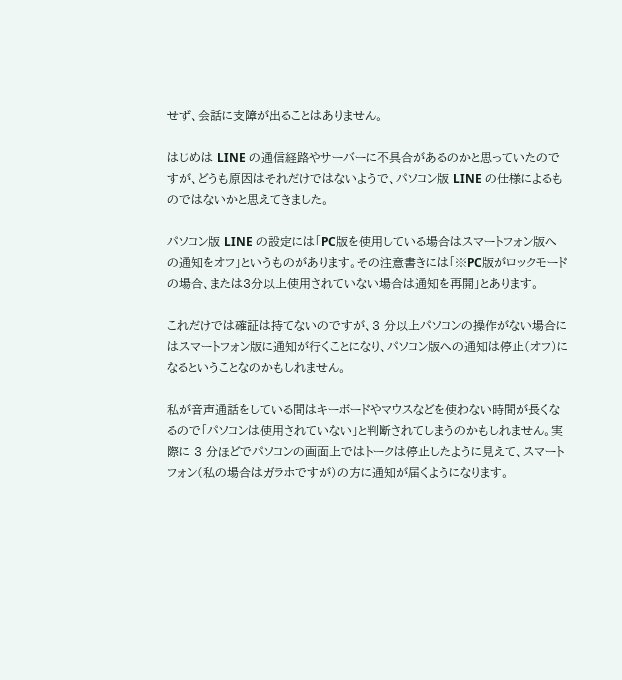せず、会話に支障が出ることはありません。

はじめは LINE の通信経路やサーバーに不具合があるのかと思っていたのですが、どうも原因はそれだけではないようで、パソコン版 LINE の仕様によるものではないかと思えてきました。

パソコン版 LINE の設定には「PC版を使用している場合はスマートフォン版への通知をオフ」というものがあります。その注意書きには「※PC版がロックモードの場合、または3分以上使用されていない場合は通知を再開」とあります。

これだけでは確証は持てないのですが、3 分以上パソコンの操作がない場合にはスマートフォン版に通知が行くことになり、パソコン版への通知は停止(オフ)になるということなのかもしれません。

私が音声通話をしている間はキーボードやマウスなどを使わない時間が長くなるので「パソコンは使用されていない」と判断されてしまうのかもしれません。実際に 3 分ほどでパソコンの画面上ではトークは停止したように見えて、スマートフォン(私の場合はガラホですが)の方に通知が届くようになります。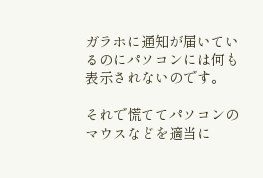ガラホに通知が届いているのにパソコンには何も表示されないのです。

それで慌ててパソコンのマウスなどを適当に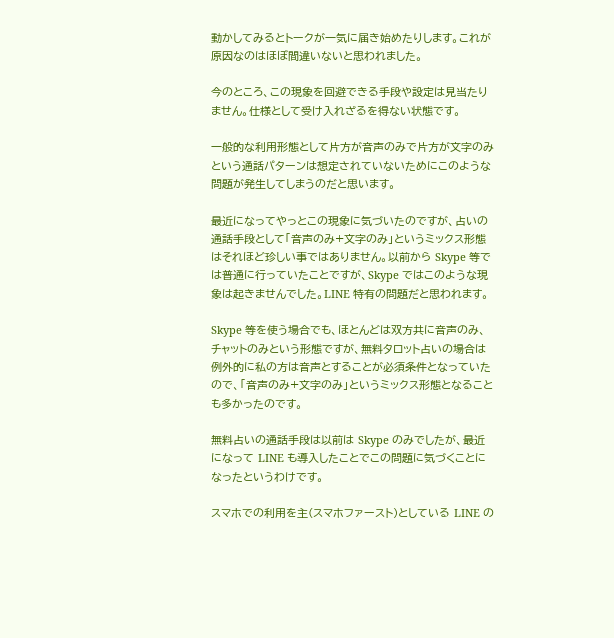動かしてみるとトークが一気に届き始めたりします。これが原因なのはほぼ間違いないと思われました。

今のところ、この現象を回避できる手段や設定は見当たりません。仕様として受け入れざるを得ない状態です。

一般的な利用形態として片方が音声のみで片方が文字のみという通話パターンは想定されていないためにこのような問題が発生してしまうのだと思います。

最近になってやっとこの現象に気づいたのですが、占いの通話手段として「音声のみ+文字のみ」というミックス形態はそれほど珍しい事ではありません。以前から Skype 等では普通に行っていたことですが、Skype ではこのような現象は起きませんでした。LINE 特有の問題だと思われます。

Skype 等を使う場合でも、ほとんどは双方共に音声のみ、チャットのみという形態ですが、無料タロット占いの場合は例外的に私の方は音声とすることが必須条件となっていたので、「音声のみ+文字のみ」というミックス形態となることも多かったのです。

無料占いの通話手段は以前は Skype のみでしたが、最近になって LINE も導入したことでこの問題に気づくことになったというわけです。

スマホでの利用を主(スマホファースト)としている LINE の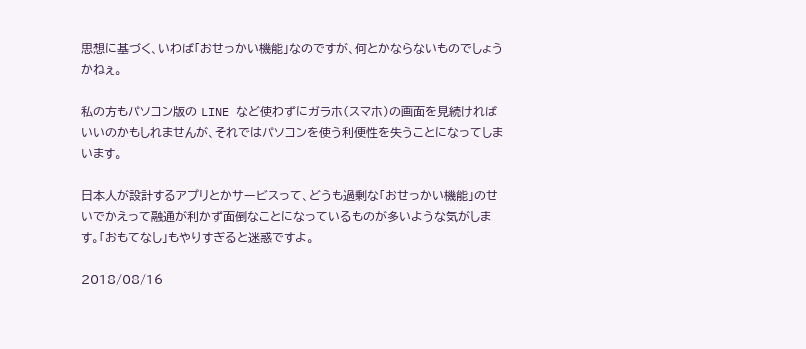思想に基づく、いわば「おせっかい機能」なのですが、何とかならないものでしょうかねぇ。

私の方もパソコン版の LINE など使わずにガラホ(スマホ)の画面を見続ければいいのかもしれませんが、それではパソコンを使う利便性を失うことになってしまいます。

日本人が設計するアプリとかサービスって、どうも過剰な「おせっかい機能」のせいでかえって融通が利かず面倒なことになっているものが多いような気がします。「おもてなし」もやりすぎると迷惑ですよ。

2018/08/16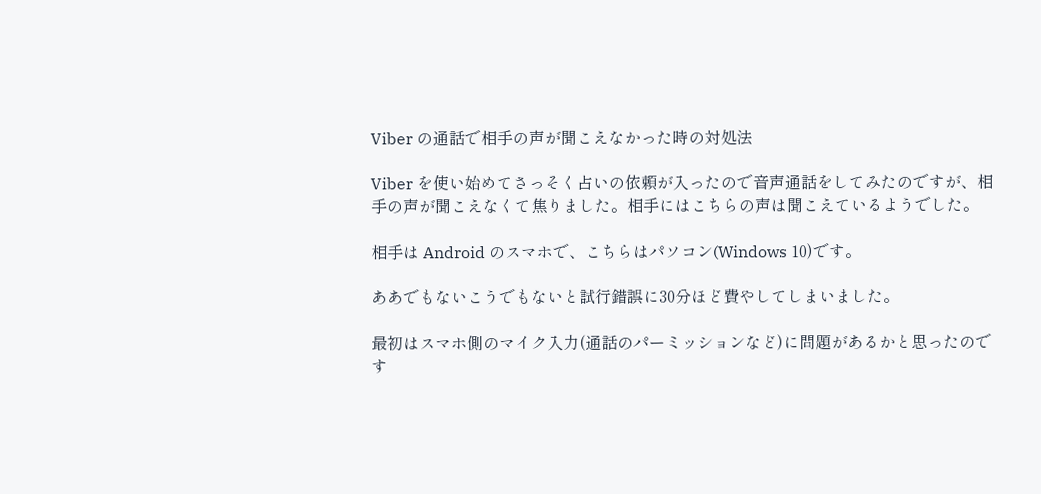Viber の通話で相手の声が聞こえなかった時の対処法

Viber を使い始めてさっそく占いの依頼が入ったので音声通話をしてみたのですが、相手の声が聞こえなくて焦りました。相手にはこちらの声は聞こえているようでした。

相手は Android のスマホで、こちらはパソコン(Windows 10)です。

ああでもないこうでもないと試行錯誤に30分ほど費やしてしまいました。

最初はスマホ側のマイク入力(通話のパーミッションなど)に問題があるかと思ったのです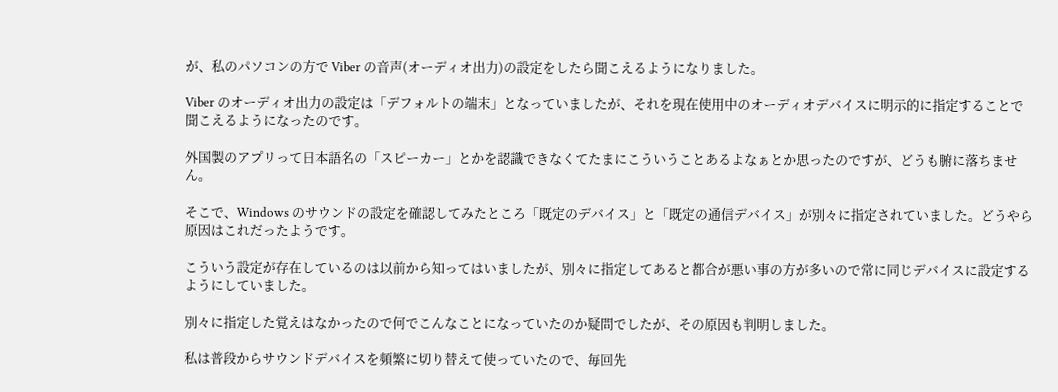が、私のパソコンの方で Viber の音声(オーディオ出力)の設定をしたら聞こえるようになりました。

Viber のオーディオ出力の設定は「デフォルトの端末」となっていましたが、それを現在使用中のオーディオデバイスに明示的に指定することで聞こえるようになったのです。

外国製のアプリって日本語名の「スピーカー」とかを認識できなくてたまにこういうことあるよなぁとか思ったのですが、どうも腑に落ちません。

そこで、Windows のサウンドの設定を確認してみたところ「既定のデバイス」と「既定の通信デバイス」が別々に指定されていました。どうやら原因はこれだったようです。

こういう設定が存在しているのは以前から知ってはいましたが、別々に指定してあると都合が悪い事の方が多いので常に同じデバイスに設定するようにしていました。

別々に指定した覚えはなかったので何でこんなことになっていたのか疑問でしたが、その原因も判明しました。

私は普段からサウンドデバイスを頻繁に切り替えて使っていたので、毎回先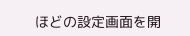ほどの設定画面を開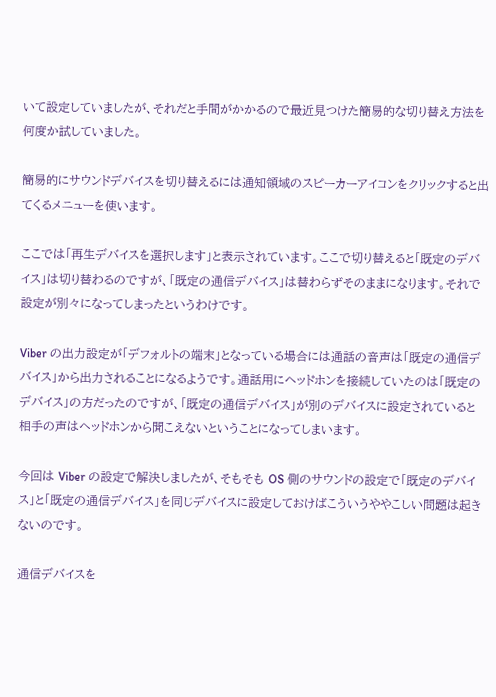いて設定していましたが、それだと手間がかかるので最近見つけた簡易的な切り替え方法を何度か試していました。

簡易的にサウンドデバイスを切り替えるには通知領域のスピーカーアイコンをクリックすると出てくるメニューを使います。

ここでは「再生デバイスを選択します」と表示されています。ここで切り替えると「既定のデバイス」は切り替わるのですが、「既定の通信デバイス」は替わらずそのままになります。それで設定が別々になってしまったというわけです。

Viber の出力設定が「デフォルトの端末」となっている場合には通話の音声は「既定の通信デバイス」から出力されることになるようです。通話用にヘッドホンを接続していたのは「既定のデバイス」の方だったのですが、「既定の通信デバイス」が別のデバイスに設定されていると相手の声はヘッドホンから聞こえないということになってしまいます。

今回は Viber の設定で解決しましたが、そもそも OS 側のサウンドの設定で「既定のデバイス」と「既定の通信デバイス」を同じデバイスに設定しておけばこういうややこしい問題は起きないのです。

通信デバイスを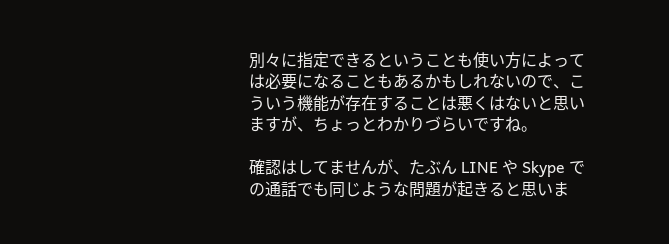別々に指定できるということも使い方によっては必要になることもあるかもしれないので、こういう機能が存在することは悪くはないと思いますが、ちょっとわかりづらいですね。

確認はしてませんが、たぶん LINE や Skype での通話でも同じような問題が起きると思いま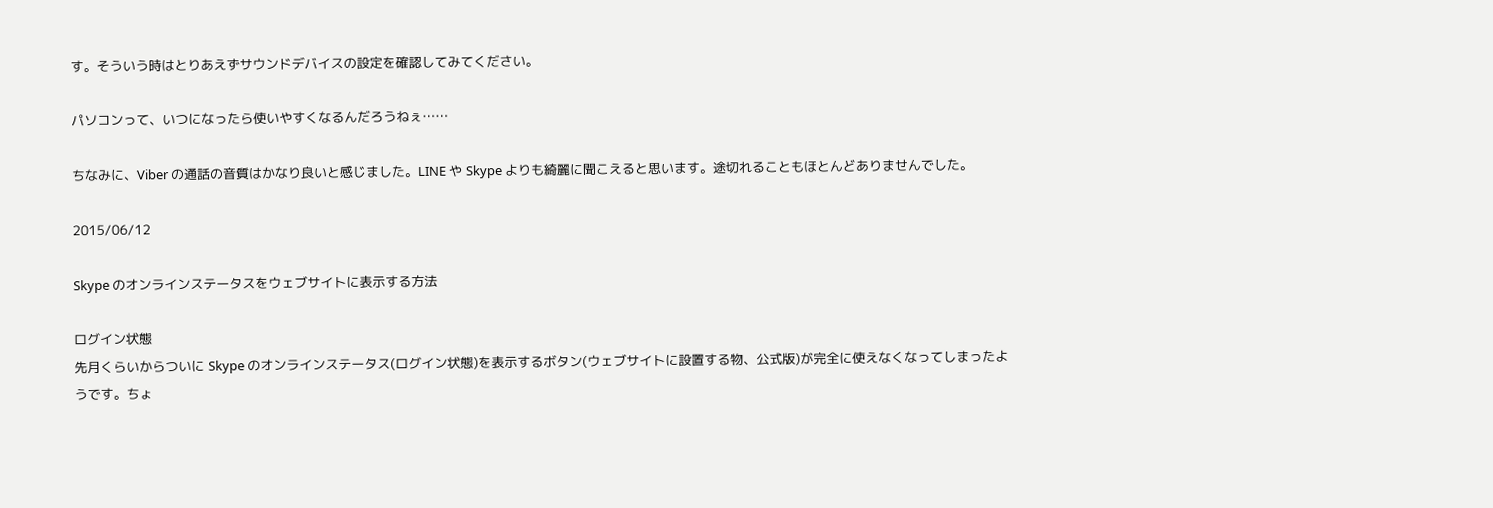す。そういう時はとりあえずサウンドデバイスの設定を確認してみてください。

パソコンって、いつになったら使いやすくなるんだろうねぇ……

ちなみに、Viber の通話の音質はかなり良いと感じました。LINE や Skype よりも綺麗に聞こえると思います。途切れることもほとんどありませんでした。

2015/06/12

Skype のオンラインステータスをウェブサイトに表示する方法

ログイン状態
先月くらいからついに Skype のオンラインステータス(ログイン状態)を表示するボタン(ウェブサイトに設置する物、公式版)が完全に使えなくなってしまったようです。ちょ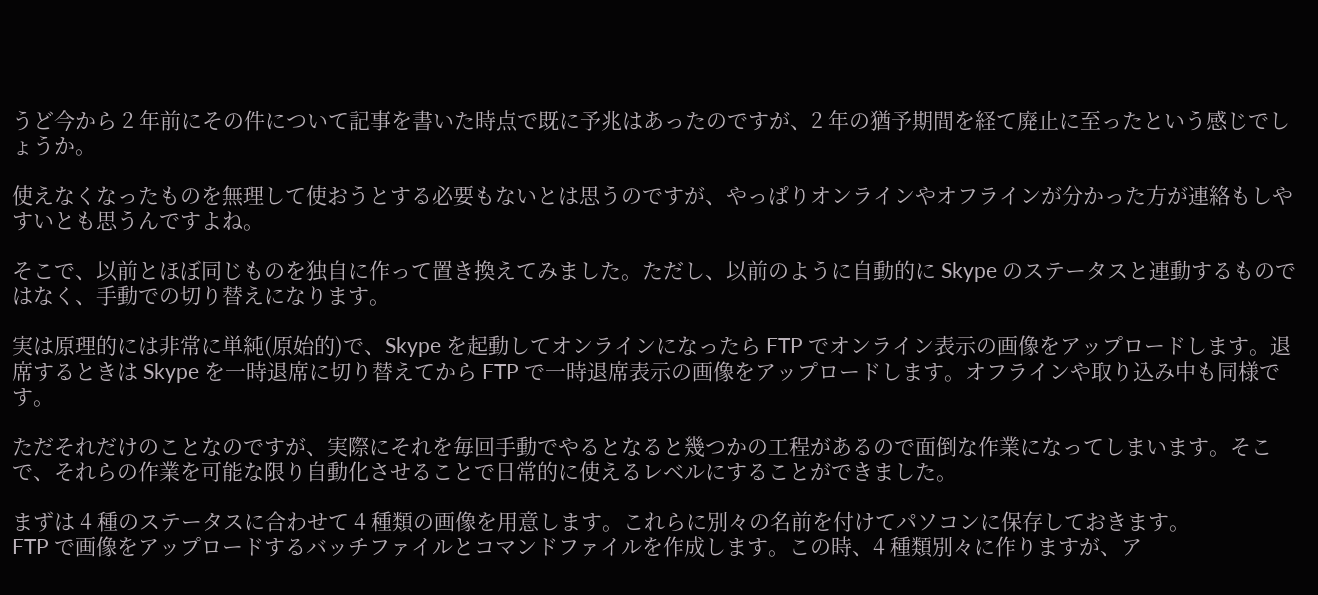うど今から 2 年前にその件について記事を書いた時点で既に予兆はあったのですが、2 年の猶予期間を経て廃止に至ったという感じでしょうか。

使えなくなったものを無理して使おうとする必要もないとは思うのですが、やっぱりオンラインやオフラインが分かった方が連絡もしやすいとも思うんですよね。

そこで、以前とほぼ同じものを独自に作って置き換えてみました。ただし、以前のように自動的に Skype のステータスと連動するものではなく、手動での切り替えになります。

実は原理的には非常に単純(原始的)で、Skype を起動してオンラインになったら FTP でオンライン表示の画像をアップロードします。退席するときは Skype を一時退席に切り替えてから FTP で一時退席表示の画像をアップロードします。オフラインや取り込み中も同様です。

ただそれだけのことなのですが、実際にそれを毎回手動でやるとなると幾つかの工程があるので面倒な作業になってしまいます。そこで、それらの作業を可能な限り自動化させることで日常的に使えるレベルにすることができました。

まずは 4 種のステータスに合わせて 4 種類の画像を用意します。これらに別々の名前を付けてパソコンに保存しておきます。
FTP で画像をアップロードするバッチファイルとコマンドファイルを作成します。この時、4 種類別々に作りますが、ア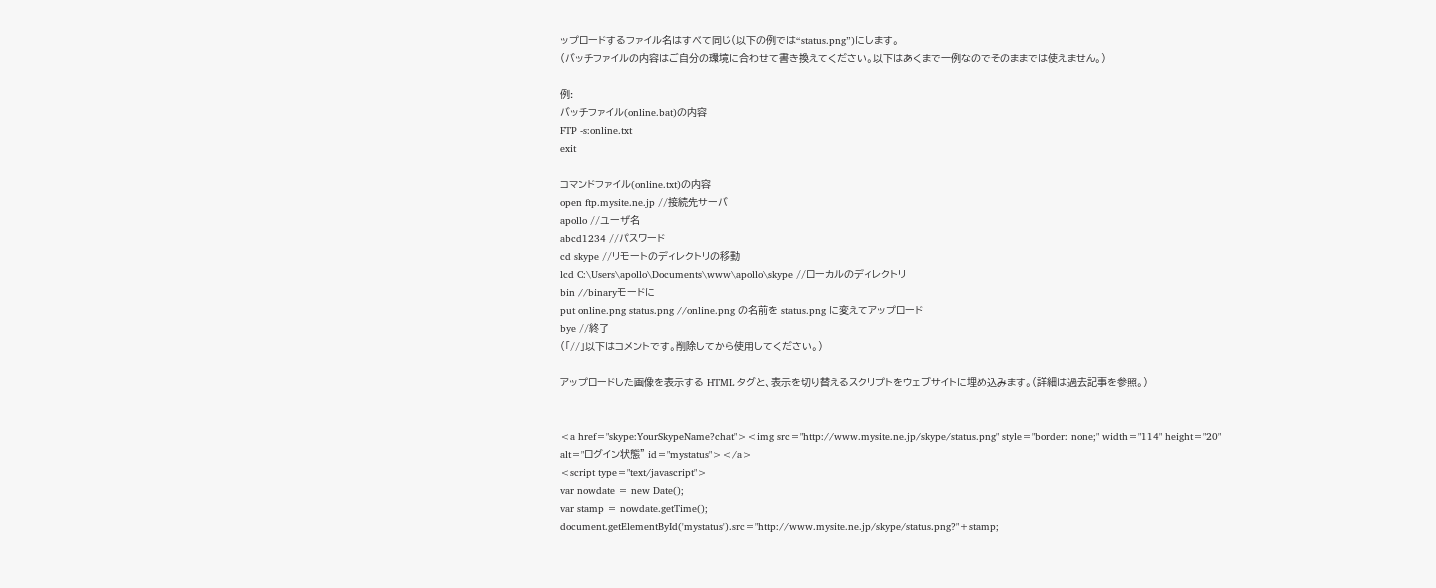ップロードするファイル名はすべて同じ(以下の例では“status.png”)にします。
(バッチファイルの内容はご自分の環境に合わせて書き換えてください。以下はあくまで一例なのでそのままでは使えません。)

例:
バッチファイル(online.bat)の内容
FTP -s:online.txt
exit

コマンドファイル(online.txt)の内容
open ftp.mysite.ne.jp //接続先サーバ
apollo //ユーザ名
abcd1234 //パスワード
cd skype //リモートのディレクトリの移動
lcd C:\Users\apollo\Documents\www\apollo\skype //ローカルのディレクトリ
bin //binaryモードに
put online.png status.png //online.png の名前を status.png に変えてアップロード
bye //終了
(「//」以下はコメントです。削除してから使用してください。)

アップロードした画像を表示する HTML タグと、表示を切り替えるスクリプトをウェブサイトに埋め込みます。(詳細は過去記事を参照。)


<a href="skype:YourSkypeName?chat"><img src="http://www.mysite.ne.jp/skype/status.png" style="border: none;" width="114" height="20" alt="ログイン状態" id="mystatus"></a>
<script type="text/javascript">
var nowdate = new Date();
var stamp = nowdate.getTime();
document.getElementById('mystatus').src="http://www.mysite.ne.jp/skype/status.png?"+stamp;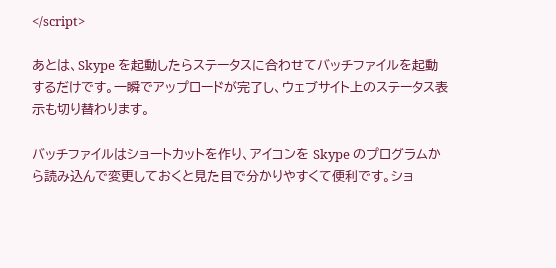</script>

あとは、Skype を起動したらステータスに合わせてバッチファイルを起動するだけです。一瞬でアップロードが完了し、ウェブサイト上のステータス表示も切り替わります。

バッチファイルはショートカットを作り、アイコンを Skype のプログラムから読み込んで変更しておくと見た目で分かりやすくて便利です。ショ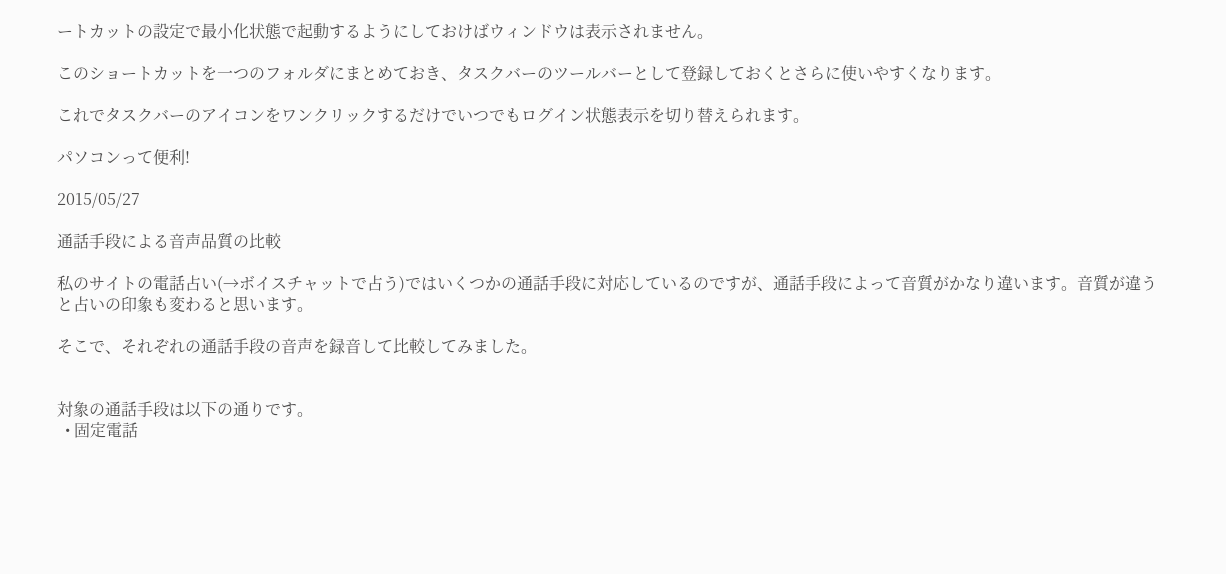ートカットの設定で最小化状態で起動するようにしておけばウィンドウは表示されません。

このショートカットを一つのフォルダにまとめておき、タスクバーのツールバーとして登録しておくとさらに使いやすくなります。

これでタスクバーのアイコンをワンクリックするだけでいつでもログイン状態表示を切り替えられます。

パソコンって便利!

2015/05/27

通話手段による音声品質の比較

私のサイトの電話占い(→ボイスチャットで占う)ではいくつかの通話手段に対応しているのですが、通話手段によって音質がかなり違います。音質が違うと占いの印象も変わると思います。

そこで、それぞれの通話手段の音声を録音して比較してみました。


対象の通話手段は以下の通りです。
  • 固定電話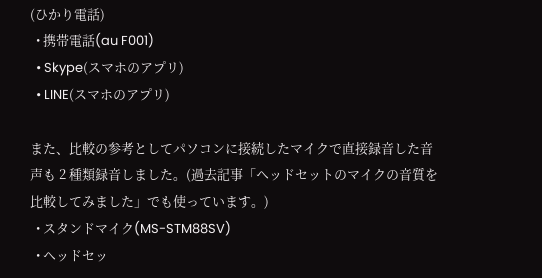(ひかり電話)
  • 携帯電話(au F001)
  • Skype(スマホのアプリ)
  • LINE(スマホのアプリ)

また、比較の参考としてパソコンに接続したマイクで直接録音した音声も 2 種類録音しました。(過去記事「ヘッドセットのマイクの音質を比較してみました」でも使っています。)
  • スタンドマイク(MS-STM88SV)
  • ヘッドセッ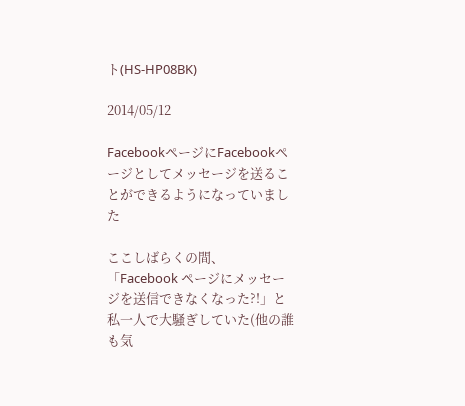ト(HS-HP08BK)

2014/05/12

FacebookページにFacebookページとしてメッセージを送ることができるようになっていました

ここしばらくの間、「Facebook ページにメッセージを送信できなくなった?!」と私一人で大騒ぎしていた(他の誰も気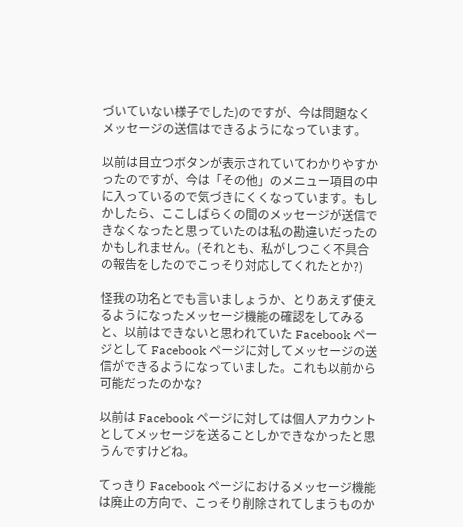づいていない様子でした)のですが、今は問題なくメッセージの送信はできるようになっています。

以前は目立つボタンが表示されていてわかりやすかったのですが、今は「その他」のメニュー項目の中に入っているので気づきにくくなっています。もしかしたら、ここしばらくの間のメッセージが送信できなくなったと思っていたのは私の勘違いだったのかもしれません。(それとも、私がしつこく不具合の報告をしたのでこっそり対応してくれたとか?)

怪我の功名とでも言いましょうか、とりあえず使えるようになったメッセージ機能の確認をしてみると、以前はできないと思われていた Facebook ページとして Facebook ページに対してメッセージの送信ができるようになっていました。これも以前から可能だったのかな?

以前は Facebook ページに対しては個人アカウントとしてメッセージを送ることしかできなかったと思うんですけどね。

てっきり Facebook ページにおけるメッセージ機能は廃止の方向で、こっそり削除されてしまうものか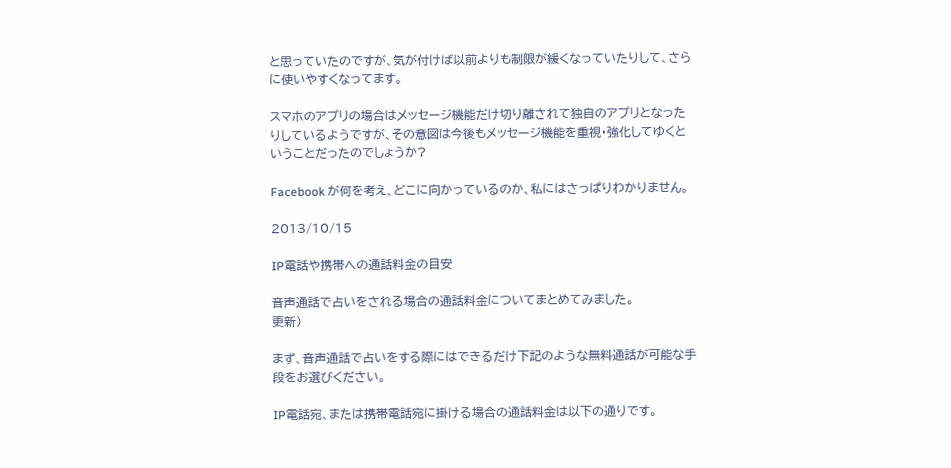と思っていたのですが、気が付けば以前よりも制限が緩くなっていたりして、さらに使いやすくなってます。

スマホのアプリの場合はメッセージ機能だけ切り離されて独自のアプリとなったりしているようですが、その意図は今後もメッセージ機能を重視・強化してゆくということだったのでしょうか?

Facebook が何を考え、どこに向かっているのか、私にはさっぱりわかりません。

2013/10/15

IP電話や携帯への通話料金の目安

音声通話で占いをされる場合の通話料金についてまとめてみました。
更新)

まず、音声通話で占いをする際にはできるだけ下記のような無料通話が可能な手段をお選びください。

IP電話宛、または携帯電話宛に掛ける場合の通話料金は以下の通りです。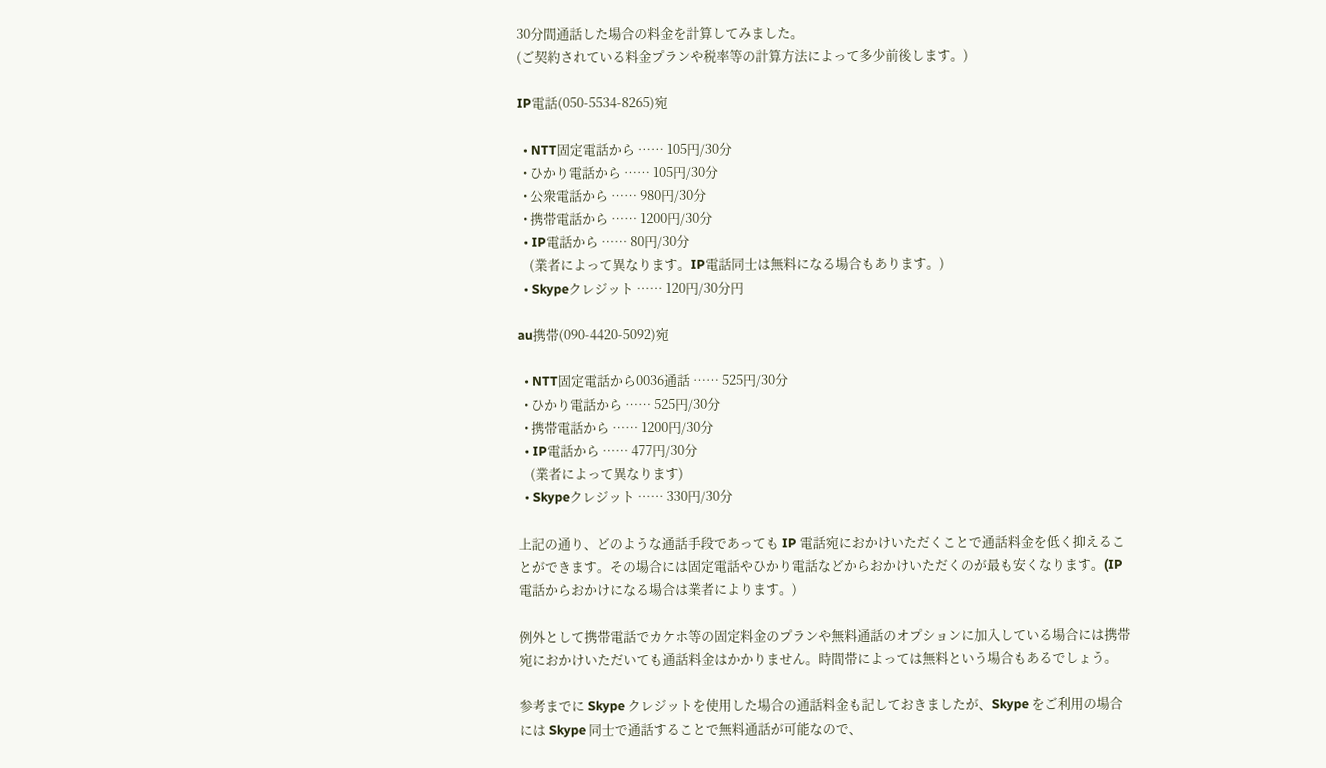30分間通話した場合の料金を計算してみました。
(ご契約されている料金プランや税率等の計算方法によって多少前後します。)

IP電話(050-5534-8265)宛

  • NTT固定電話から …… 105円/30分
  • ひかり電話から …… 105円/30分
  • 公衆電話から …… 980円/30分
  • 携帯電話から …… 1200円/30分
  • IP電話から …… 80円/30分
    (業者によって異なります。IP電話同士は無料になる場合もあります。)
  • Skypeクレジット …… 120円/30分円

au携帯(090-4420-5092)宛

  • NTT固定電話から0036通話 …… 525円/30分
  • ひかり電話から …… 525円/30分
  • 携帯電話から …… 1200円/30分
  • IP電話から …… 477円/30分
    (業者によって異なります)
  • Skypeクレジット …… 330円/30分

上記の通り、どのような通話手段であっても IP 電話宛におかけいただくことで通話料金を低く抑えることができます。その場合には固定電話やひかり電話などからおかけいただくのが最も安くなります。(IP電話からおかけになる場合は業者によります。)

例外として携帯電話でカケホ等の固定料金のプランや無料通話のオプションに加入している場合には携帯宛におかけいただいても通話料金はかかりません。時間帯によっては無料という場合もあるでしょう。

参考までに Skype クレジットを使用した場合の通話料金も記しておきましたが、Skype をご利用の場合には Skype 同士で通話することで無料通話が可能なので、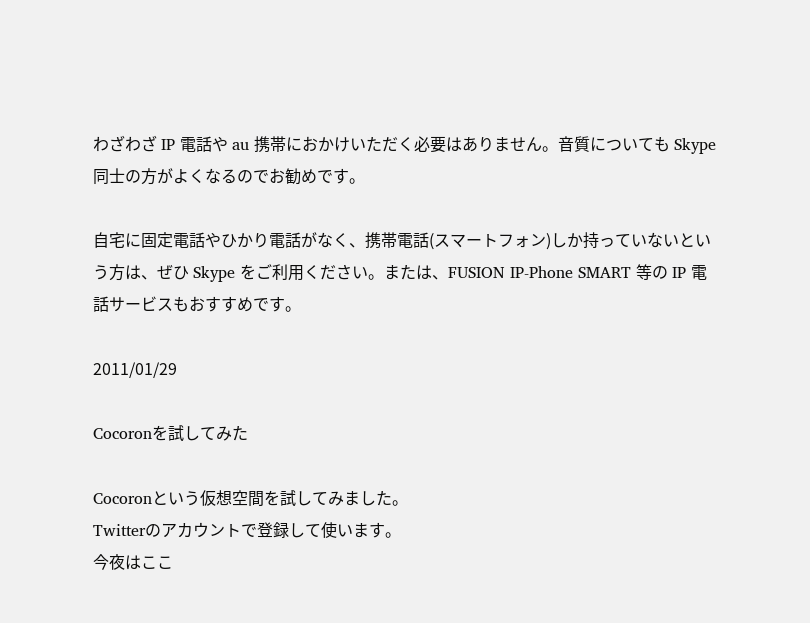わざわざ IP 電話や au 携帯におかけいただく必要はありません。音質についても Skype 同士の方がよくなるのでお勧めです。

自宅に固定電話やひかり電話がなく、携帯電話(スマートフォン)しか持っていないという方は、ぜひ Skype をご利用ください。または、FUSION IP-Phone SMART 等の IP 電話サービスもおすすめです。

2011/01/29

Cocoronを試してみた

Cocoronという仮想空間を試してみました。
Twitterのアカウントで登録して使います。
今夜はここ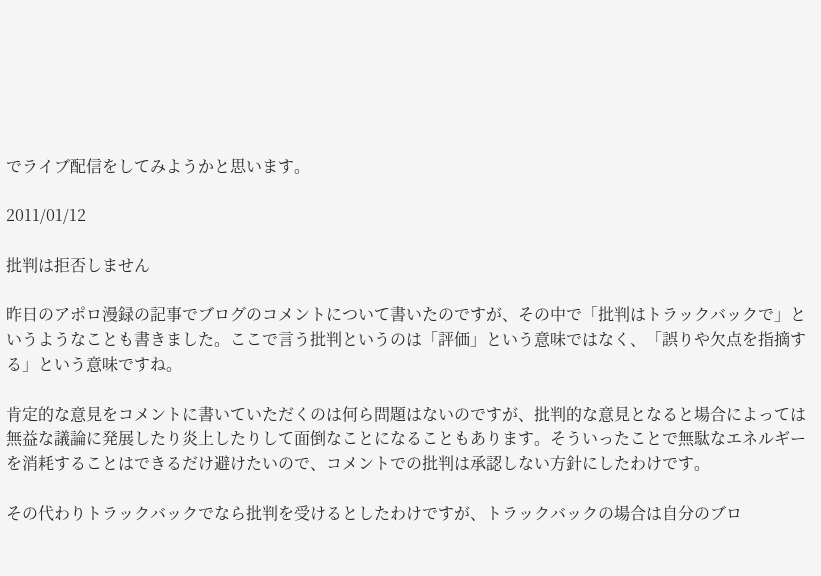でライブ配信をしてみようかと思います。

2011/01/12

批判は拒否しません

昨日のアポロ漫録の記事でブログのコメントについて書いたのですが、その中で「批判はトラックバックで」というようなことも書きました。ここで言う批判というのは「評価」という意味ではなく、「誤りや欠点を指摘する」という意味ですね。

肯定的な意見をコメントに書いていただくのは何ら問題はないのですが、批判的な意見となると場合によっては無益な議論に発展したり炎上したりして面倒なことになることもあります。そういったことで無駄なエネルギーを消耗することはできるだけ避けたいので、コメントでの批判は承認しない方針にしたわけです。

その代わりトラックバックでなら批判を受けるとしたわけですが、トラックバックの場合は自分のブロ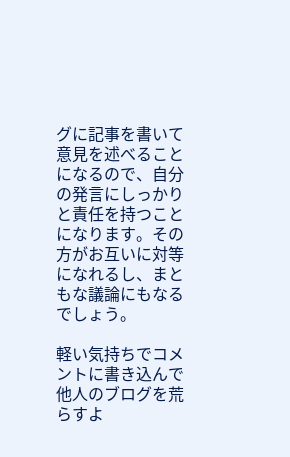グに記事を書いて意見を述べることになるので、自分の発言にしっかりと責任を持つことになります。その方がお互いに対等になれるし、まともな議論にもなるでしょう。

軽い気持ちでコメントに書き込んで他人のブログを荒らすよ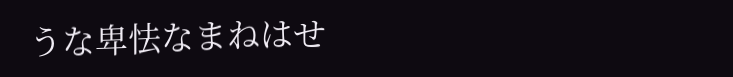うな卑怯なまねはせ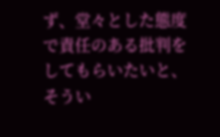ず、堂々とした態度で責任のある批判をしてもらいたいと、そうい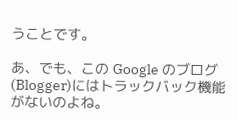うことです。

あ、でも、この Google のブログ(Blogger)にはトラックバック機能がないのよね。